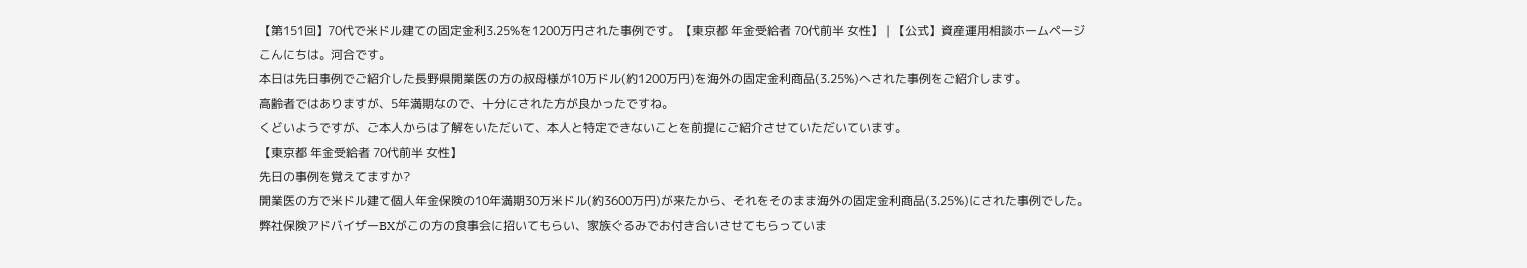【第151回】70代で米ドル建ての固定金利3.25%を1200万円された事例です。【東京都 年金受給者 70代前半 女性】 | 【公式】資産運用相談ホームページ
こんにちは。河合です。
本日は先日事例でご紹介した長野県開業医の方の叔母様が10万ドル(約1200万円)を海外の固定金利商品(3.25%)へされた事例をご紹介します。
高齢者ではありますが、5年満期なので、十分にされた方が良かったですね。
くどいようですが、ご本人からは了解をいただいて、本人と特定できないことを前提にご紹介させていただいています。
【東京都 年金受給者 70代前半 女性】
先日の事例を覚えてますか?
開業医の方で米ドル建て個人年金保険の10年満期30万米ドル(約3600万円)が来たから、それをそのまま海外の固定金利商品(3.25%)にされた事例でした。
弊社保険アドバイザーBXがこの方の食事会に招いてもらい、家族ぐるみでお付き合いさせてもらっていま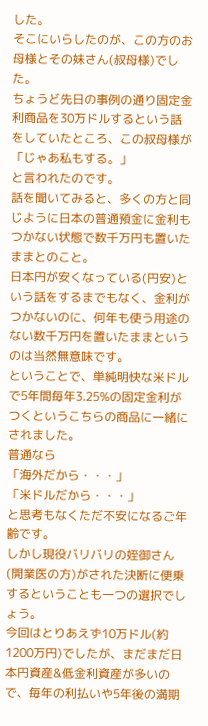した。
そこにいらしたのが、この方のお母様とその妹さん(叔母様)でした。
ちょうど先日の事例の通り固定金利商品を30万ドルするという話をしていたところ、この叔母様が
「じゃあ私もする。」
と言われたのです。
話を聞いてみると、多くの方と同じように日本の普通預金に金利もつかない状態で数千万円も置いたままとのこと。
日本円が安くなっている(円安)という話をするまでもなく、金利がつかないのに、何年も使う用途のない数千万円を置いたままというのは当然無意味です。
ということで、単純明快な米ドルで5年間毎年3.25%の固定金利がつくというこちらの商品に一緒にされました。
普通なら
「海外だから・・・」
「米ドルだから・・・」
と思考もなくただ不安になるご年齢です。
しかし現役バリバリの姪御さん(開業医の方)がされた決断に便乗するということも一つの選択でしょう。
今回はとりあえず10万ドル(約1200万円)でしたが、まだまだ日本円資産&低金利資産が多いので、毎年の利払いや5年後の満期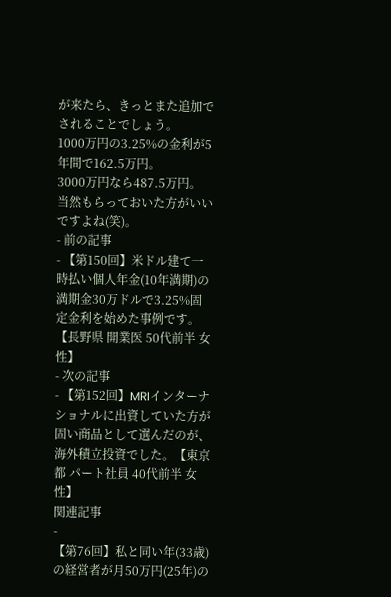が来たら、きっとまた追加でされることでしょう。
1000万円の3.25%の金利が5年間で162.5万円。
3000万円なら487.5万円。
当然もらっておいた方がいいですよね(笑)。
- 前の記事
- 【第150回】米ドル建て一時払い個人年金(10年満期)の満期金30万ドルで3.25%固定金利を始めた事例です。【長野県 開業医 50代前半 女性】
- 次の記事
- 【第152回】MRIインターナショナルに出資していた方が固い商品として選んだのが、海外積立投資でした。【東京都 パート社員 40代前半 女性】
関連記事
-
【第76回】私と同い年(33歳)の経営者が月50万円(25年)の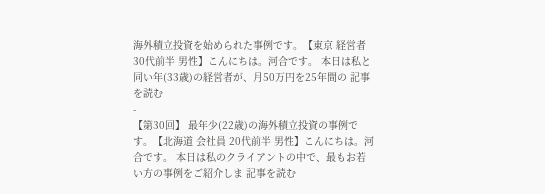海外積立投資を始められた事例です。【東京 経営者 30代前半 男性】こんにちは。河合です。 本日は私と同い年(33歳)の経営者が、月50万円を25年間の 記事を読む
-
【第30回】 最年少(22歳)の海外積立投資の事例です。【北海道 会社員 20代前半 男性】こんにちは。河合です。 本日は私のクライアントの中で、最もお若い方の事例をご紹介しま 記事を読む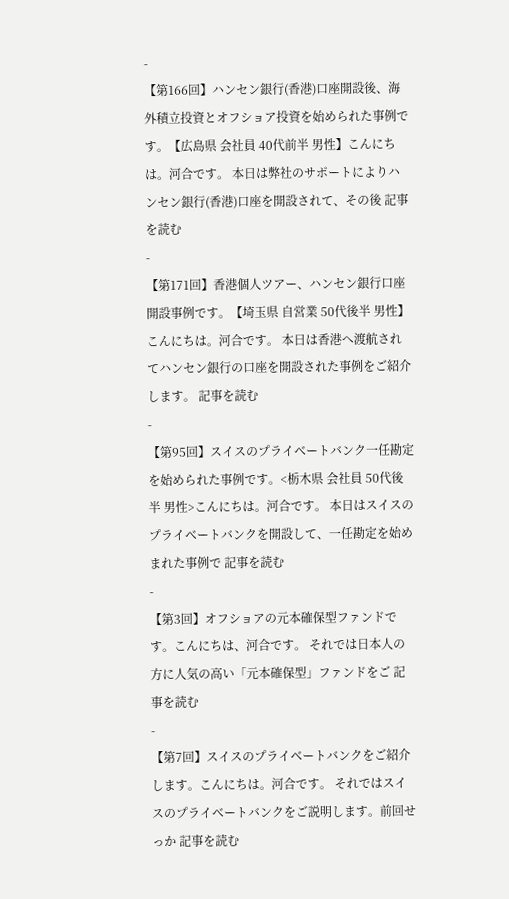-
【第166回】ハンセン銀行(香港)口座開設後、海外積立投資とオフショア投資を始められた事例です。【広島県 会社員 40代前半 男性】こんにちは。河合です。 本日は弊社のサポートによりハンセン銀行(香港)口座を開設されて、その後 記事を読む
-
【第171回】香港個人ツアー、ハンセン銀行口座開設事例です。【埼玉県 自営業 50代後半 男性】こんにちは。河合です。 本日は香港へ渡航されてハンセン銀行の口座を開設された事例をご紹介します。 記事を読む
-
【第95回】スイスのプライベートバンク一任勘定を始められた事例です。<栃木県 会社員 50代後半 男性>こんにちは。河合です。 本日はスイスのプライベートバンクを開設して、一任勘定を始めまれた事例で 記事を読む
-
【第3回】オフショアの元本確保型ファンドです。こんにちは、河合です。 それでは日本人の方に人気の高い「元本確保型」ファンドをご 記事を読む
-
【第7回】スイスのプライベートバンクをご紹介します。こんにちは。河合です。 それではスイスのプライベートバンクをご説明します。前回せっか 記事を読む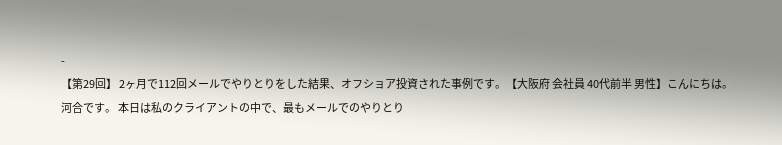-
【第29回】 2ヶ月で112回メールでやりとりをした結果、オフショア投資された事例です。【大阪府 会社員 40代前半 男性】こんにちは。河合です。 本日は私のクライアントの中で、最もメールでのやりとり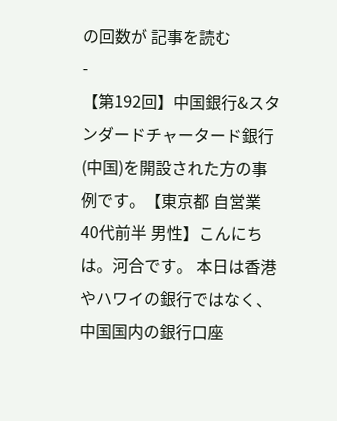の回数が 記事を読む
-
【第192回】中国銀行&スタンダードチャータード銀行(中国)を開設された方の事例です。【東京都 自営業 40代前半 男性】こんにちは。河合です。 本日は香港やハワイの銀行ではなく、中国国内の銀行口座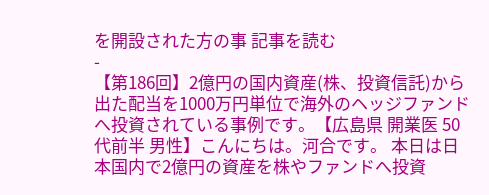を開設された方の事 記事を読む
-
【第186回】2億円の国内資産(株、投資信託)から出た配当を1000万円単位で海外のヘッジファンドへ投資されている事例です。【広島県 開業医 50代前半 男性】こんにちは。河合です。 本日は日本国内で2億円の資産を株やファンドへ投資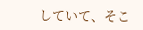していて、そこ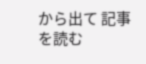から出て 記事を読む